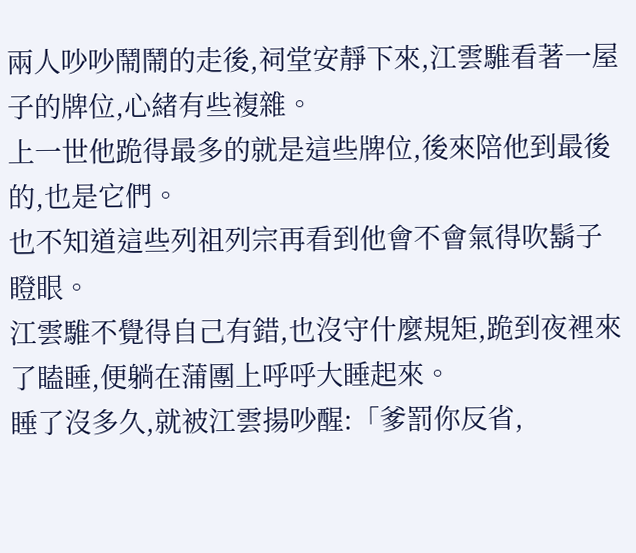兩人吵吵鬧鬧的走後,祠堂安靜下來,江雲騅看著一屋子的牌位,心緒有些複雜。
上一世他跪得最多的就是這些牌位,後來陪他到最後的,也是它們。
也不知道這些列祖列宗再看到他會不會氣得吹鬍子瞪眼。
江雲騅不覺得自己有錯,也沒守什麼規矩,跪到夜裡來了瞌睡,便躺在蒲團上呼呼大睡起來。
睡了沒多久,就被江雲揚吵醒:「爹罰你反省,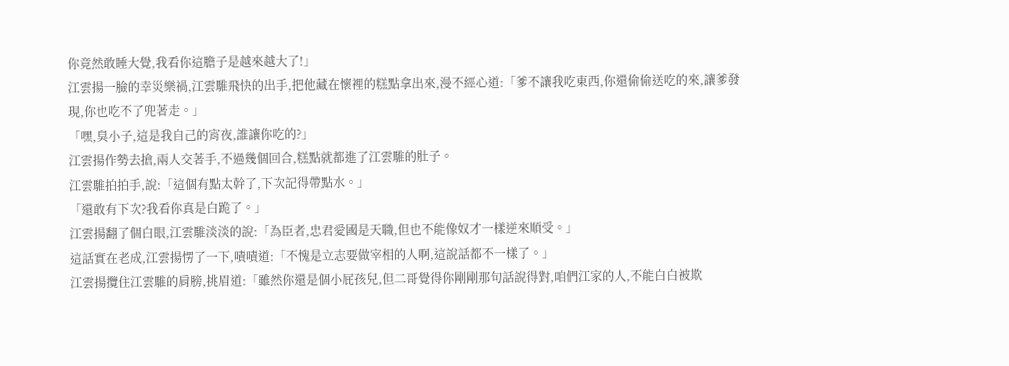你竟然敢睡大覺,我看你這膽子是越來越大了!」
江雲揚一臉的幸災樂禍,江雲騅飛快的出手,把他藏在懷裡的糕點拿出來,漫不經心道:「爹不讓我吃東西,你還偷偷送吃的來,讓爹發現,你也吃不了兜著走。」
「嘿,臭小子,這是我自己的宵夜,誰讓你吃的?」
江雲揚作勢去搶,兩人交著手,不過幾個回合,糕點就都進了江雲騅的肚子。
江雲騅拍拍手,說:「這個有點太幹了,下次記得帶點水。」
「還敢有下次?我看你真是白跪了。」
江雲揚翻了個白眼,江雲騅淡淡的說:「為臣者,忠君愛國是天職,但也不能像奴才一樣逆來順受。」
這話實在老成,江雲揚愣了一下,嘖嘖道:「不愧是立志要做宰相的人啊,這說話都不一樣了。」
江雲揚攬住江雲騅的肩膀,挑眉道:「雖然你還是個小屁孩兒,但二哥覺得你剛剛那句話說得對,咱們江家的人,不能白白被欺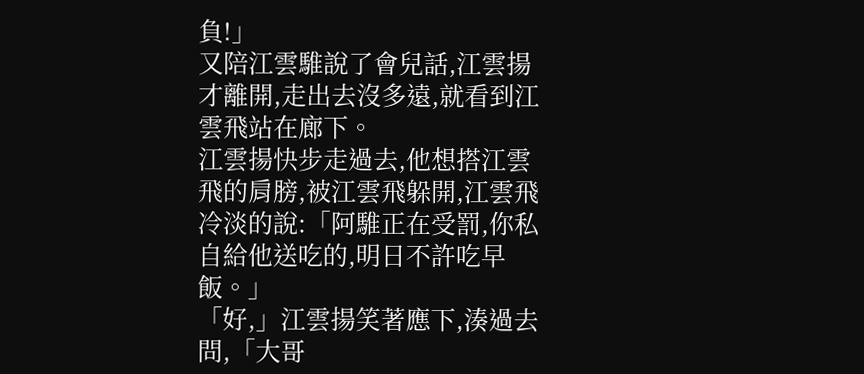負!」
又陪江雲騅說了會兒話,江雲揚才離開,走出去沒多遠,就看到江雲飛站在廊下。
江雲揚快步走過去,他想搭江雲飛的肩膀,被江雲飛躲開,江雲飛冷淡的說:「阿騅正在受罰,你私自給他送吃的,明日不許吃早飯。」
「好,」江雲揚笑著應下,湊過去問,「大哥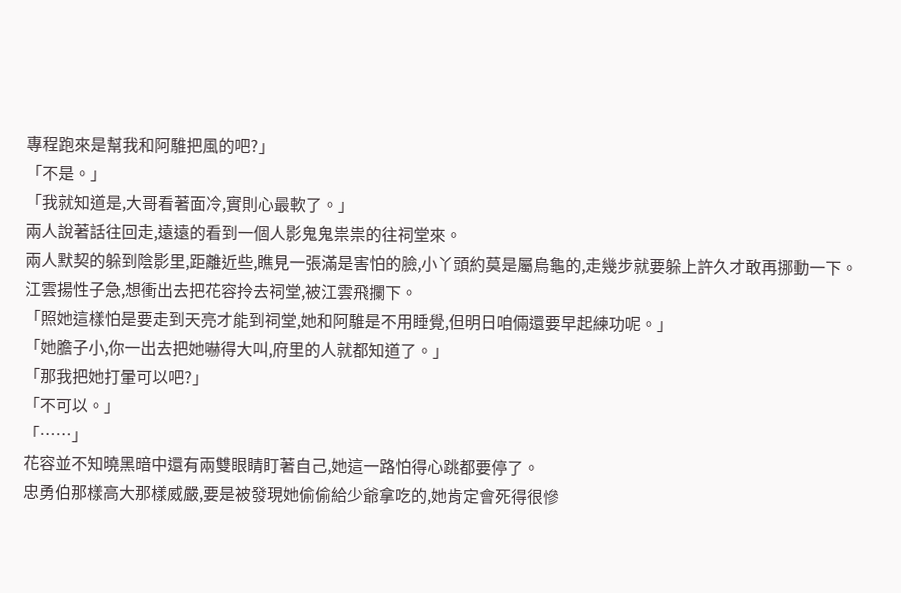專程跑來是幫我和阿騅把風的吧?」
「不是。」
「我就知道是,大哥看著面冷,實則心最軟了。」
兩人說著話往回走,遠遠的看到一個人影鬼鬼祟祟的往祠堂來。
兩人默契的躲到陰影里,距離近些,瞧見一張滿是害怕的臉,小丫頭約莫是屬烏龜的,走幾步就要躲上許久才敢再挪動一下。
江雲揚性子急,想衝出去把花容拎去祠堂,被江雲飛攔下。
「照她這樣怕是要走到天亮才能到祠堂,她和阿騅是不用睡覺,但明日咱倆還要早起練功呢。」
「她膽子小,你一出去把她嚇得大叫,府里的人就都知道了。」
「那我把她打暈可以吧?」
「不可以。」
「……」
花容並不知曉黑暗中還有兩雙眼睛盯著自己,她這一路怕得心跳都要停了。
忠勇伯那樣高大那樣威嚴,要是被發現她偷偷給少爺拿吃的,她肯定會死得很慘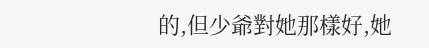的,但少爺對她那樣好,她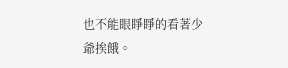也不能眼睜睜的看著少爺挨餓。